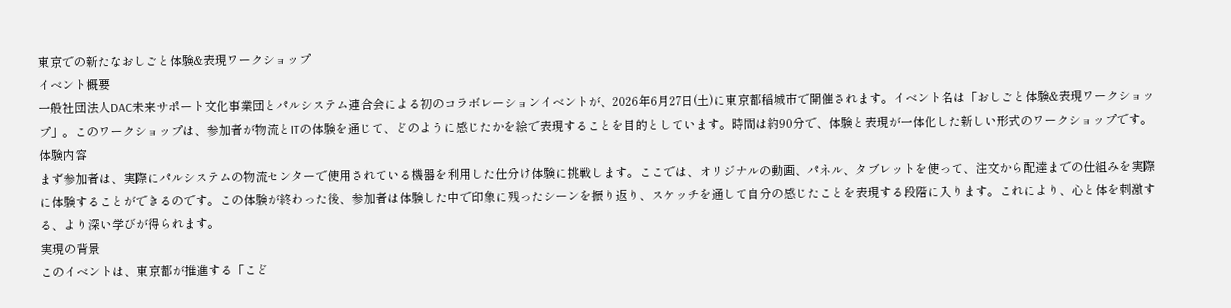東京での新たなおしごと体験&表現ワークショップ
イベント概要
一般社団法人DAC未来サポート文化事業団とパルシステム連合会による初のコラボレーションイベントが、2026年6月27日(土)に東京都稲城市で開催されます。イベント名は「おしごと体験&表現ワークショップ」。このワークショップは、参加者が物流とITの体験を通じて、どのように感じたかを絵で表現することを目的としています。時間は約90分で、体験と表現が一体化した新しい形式のワークショップです。
体験内容
まず参加者は、実際にパルシステムの物流センターで使用されている機器を利用した仕分け体験に挑戦します。ここでは、オリジナルの動画、パネル、タブレットを使って、注文から配達までの仕組みを実際に体験することができるのです。この体験が終わった後、参加者は体験した中で印象に残ったシーンを振り返り、スケッチを通して自分の感じたことを表現する段階に入ります。これにより、心と体を刺激する、より深い学びが得られます。
実現の背景
このイベントは、東京都が推進する「こど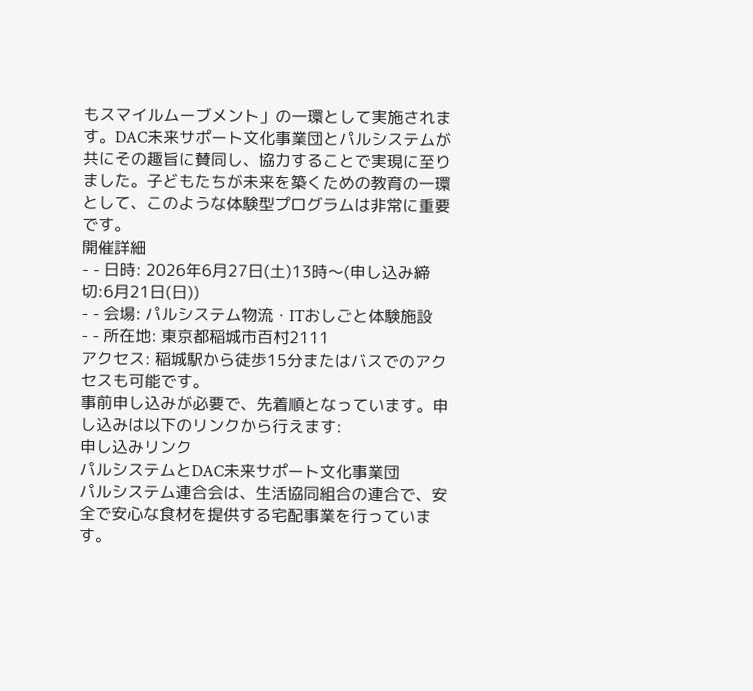もスマイルムーブメント」の一環として実施されます。DAC未来サポート文化事業団とパルシステムが共にその趣旨に賛同し、協力することで実現に至りました。子どもたちが未来を築くための教育の一環として、このような体験型プログラムは非常に重要です。
開催詳細
- - 日時: 2026年6月27日(土)13時〜(申し込み締切:6月21日(日))
- - 会場: パルシステム物流・ITおしごと体験施設
- - 所在地: 東京都稲城市百村2111
アクセス: 稲城駅から徒歩15分またはバスでのアクセスも可能です。
事前申し込みが必要で、先着順となっています。申し込みは以下のリンクから行えます:
申し込みリンク
パルシステムとDAC未来サポート文化事業団
パルシステム連合会は、生活協同組合の連合で、安全で安心な食材を提供する宅配事業を行っています。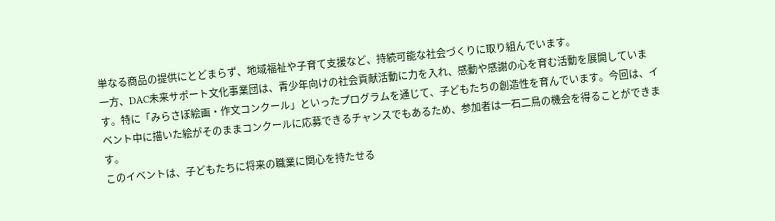単なる商品の提供にとどまらず、地域福祉や子育て支援など、持続可能な社会づくりに取り組んでいます。
一方、DAC未来サポート文化事業団は、青少年向けの社会貢献活動に力を入れ、感動や感謝の心を育む活動を展開しています。特に「みらさぽ絵画・作文コンクール」といったプログラムを通じて、子どもたちの創造性を育んでいます。今回は、イベント中に描いた絵がそのままコンクールに応募できるチャンスでもあるため、参加者は一石二鳥の機会を得ることができます。
このイベントは、子どもたちに将来の職業に関心を持たせる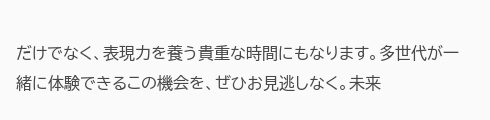だけでなく、表現力を養う貴重な時間にもなります。多世代が一緒に体験できるこの機会を、ぜひお見逃しなく。未来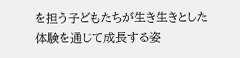を担う子どもたちが生き生きとした体験を通じて成長する姿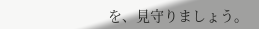を、見守りましょう。